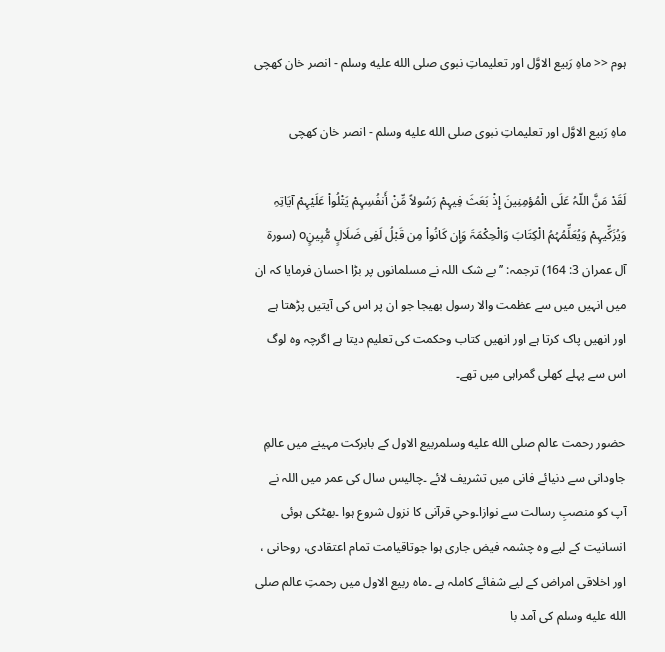ہوم << ماہِ رَبیع الاوَّل اور تعلیماتِ نبوی صلى الله عليه وسلم - انصر خان کھچی

ماہِ رَبیع الاوَّل اور تعلیماتِ نبوی صلى الله عليه وسلم - انصر خان کھچی

لَقَدْ مَنَّ اللّہُ عَلَی الْمُؤمِنِینَ إِذْ بَعَثَ فِیہِمْ رَسُولاً مِّنْ أَنفُسِہِمْ یَتْلُواْ عَلَیْہِمْ آیَاتِہِ وَیُزَکِّیہِمْ وَیُعَلِّمُہُمُ الْکِتَابَ وَالْحِکْمَۃَ وَإِن کَانُواْ مِن قَبْلُ لَفِی ضَلَالٍ مُّبِینٍo (سورۃ آل عمران 3: 164) ترجمہ: ’’بے شک اللہ نے مسلمانوں پر بڑا احسان فرمایا کہ ان میں انہیں میں سے عظمت والا رسول بھیجا جو ان پر اس کی آیتیں پڑھتا ہے اور انھیں پاک کرتا ہے اور انھیں کتاب وحکمت کی تعلیم دیتا ہے اگرچہ وہ لوگ اس سے پہلے کھلی گمراہی میں تھے۔

حضور رحمت عالم صلى الله عليه وسلمربیع الاول کے بابرکت مہینے میں عالمِ جاودانی سے دنیائے فانی میں تشریف لائے ۔چالیس سال کی عمر میں اللہ نے آپ کو منصبِ رسالت سے نوازا۔وحیِ قرآنی کا نزول شروع ہوا ۔بھٹکی ہوئی انسانیت کے لیے وہ چشمہ فیض جاری ہوا جوتاقیامت تمام اعتقادی، روحانی ، اور اخلاقی امراض کے لیے شفائے کاملہ ہے ۔ماہ ربیع الاول میں رحمتِ عالم صلى الله عليه وسلم کی آمد با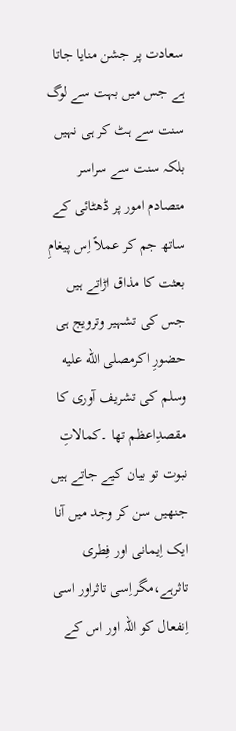سعادت پر جشن منایا جاتا ہے جس میں بہت سے لوگ سنت سے ہٹ کر ہی نہیں بلکہ سنت سے سراسر متصادم امور پر ڈھٹائی کے ساتھ جم کر عملاً اِس پیغامِ بعثت کا مذاق اڑاتے ہیں جس کی تشہیر وترویج ہی حضورِ اکرمصلى الله عليه وسلم کی تشریف آوری کا مقصدِاعظم تھا ۔کمالاتِ نبوت تو بیان کیے جاتے ہیں جنھیں سن کر وجد میں آنا ایک اِیمانی اور فِطری تاثرہے،مگراِسی تاثراور اسی اِنفعال کو اللہ اور اس کے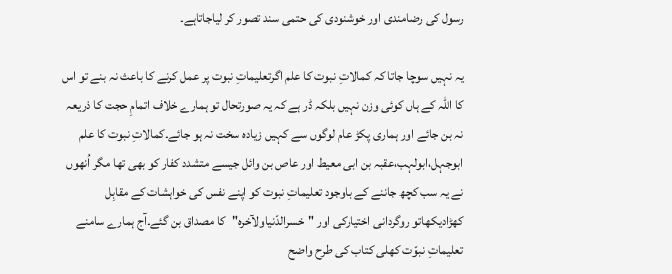رسول کی رضامندی اور خوشنودی کی حتمی سند تصور کر لیاجاتاہے۔

یہ نہیں سوچا جاتا کہ کمالاتِ نبوت کا علم اگرتعلیماتِ نبوت پر عمل کرنے کا باعث نہ بنے تو اس کا اللہ کے ہاں کوئی وزن نہیں بلکہ ڈر ہے کہ یہ صورتحال تو ہمارے خلاف اتمامِ حجت کا ذریعہ نہ بن جائے اور ہماری پکڑ عام لوگوں سے کہیں زیادہ سخت نہ ہو جائے۔کمالاتِ نبوت کا علم ابوجہل،ابولہب،عقبہ بن ابی معیط اور عاص بن وائل جیسے متشدد کفار کو بھی تھا مگر اُنھوں نے یہ سب کچھ جاننے کے باوجود تعلیماتِ نبوت کو اپنے نفس کی خواہشات کے مقابِل کھڑادیکھاتو روگردانی اختیارکی اور "خسرالدّنیاولآخرہ"کا مصداق بن گئے۔آج ہمارے سامنے تعلیماتِ نبوّت کھلی کتاب کی طرح واضح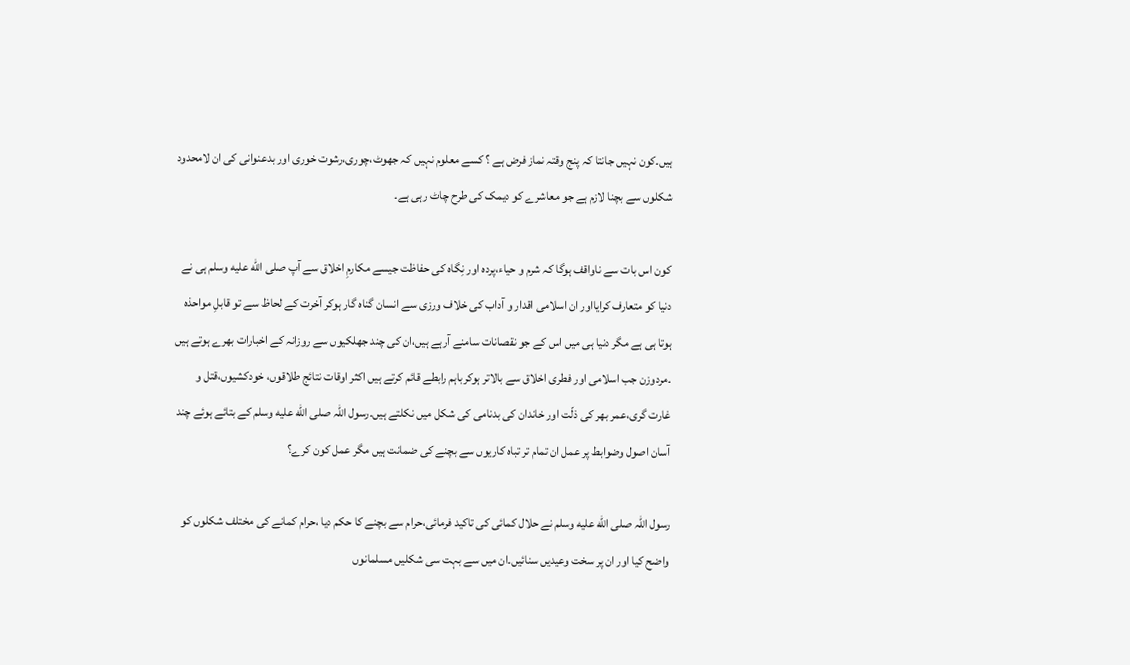ہیں۔کون نہیں جانتا کہ پنج وقتہ نماز فرض ہے ؟ کسے معلوم نہیں کہ جھوٹ،چوری،رشوت خوری اور بدعنوانی کی ان لامحدود شکلوں سے بچنا لازم ہے جو معاشرے کو دیمک کی طرح چاٹ رہی ہے۔

کون اس بات سے ناواقف ہوگا کہ شرم و حیاء،پردہ اور نِگاہ کی حفاظت جیسے مکارمِ اخلاق سے آپ صلى الله عليه وسلم ہی نے دنیا کو متعارف کرایااور ان اسلامی اقدار و آداب کی خلاف ورزی سے انسان گناہ گار ہوکر آخرت کے لحاظ سے تو قابلِ مواحذہ ہوتا ہی ہے مگر دنیا ہی میں اس کے جو نقصانات سامنے آرہے ہیں،ان کی چند جھلکیوں سے روزانہ کے اخبارات بھرے ہوتے ہیں ۔مردوزن جب اسلامی اور فطری اخلاق سے بالاتر ہوکرباہم رابطے قائم کرتے ہیں اکثر اوقات نتائج طلاقوں، خودکشیوں،قتل و غارت گری،عمر بھر کی ذلّت اور خاندان کی بدنامی کی شکل میں نکلتے ہیں۔رسول اللہ صلى الله عليه وسلم کے بتائے ہوئے چند آسان اصول وضوابط پر عمل ان تمام تر تباہ کاریوں سے بچنے کی ضمانت ہیں مگر عمل کون کرے؟

رسول اللہ صلى الله عليه وسلم نے حلال کمائی کی تاکید فرمائی،حرام سے بچنے کا حکم دیا ،حرام کمانے کی مختلف شکلوں کو واضح کیا اور ان پر سخت وعیدیں سنائیں۔ان میں سے بہت سی شکلیں مسلمانوں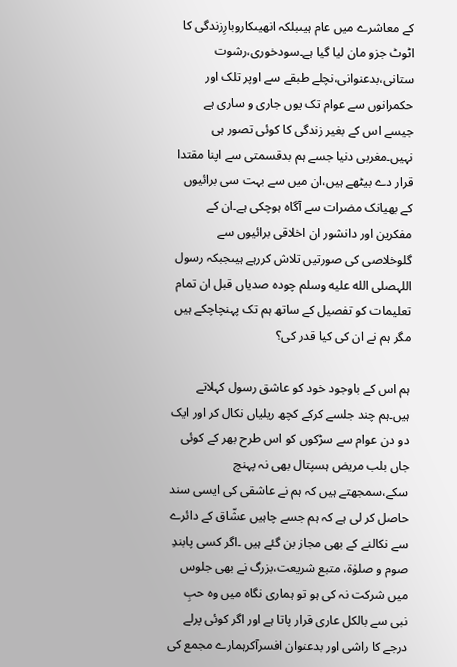کے معاشرے میں عام ہیںبلکہ انھیںکاروبارِزندگی کا اٹوٹ جزو مان لیا گیا ہے۔سودخوری،رشوت ستانی،بدعنوانی،نچلے طبقے سے اوپر تلک اور حکمرانوں سے عوام تک یوں جاری و ساری ہے جیسے اس کے بغیر زندگی کا کوئی تصور ہی نہیں۔مغربی دنیا جسے ہم بدقسمتی سے اپنا مقتدا قرار دے بیٹھے ہیں،ان میں سے بہت سی برائیوں کے بھیانک مضرات سے آگاہ ہوچکی ہے۔ان کے مفکرین اور دانشور ان اخلاقی برائیوں سے گلوخلاصی کی صورتیں تلاش کررہے ہیںجبکہ رسول اللہصلى الله عليه وسلم چودہ صدیاں قبل ان تمام تعلیمات کو تفصیل کے ساتھ ہم تک پہنچاچکے ہیں مگر ہم نے ان کی کیا قدر کی؟

ہم اس کے باوجود خود کو عاشق رسول کہلاتے ہیں۔ہم چند جلسے کرکے کچھ ریلیاں نکال کر اور ایک دو دن عوام سے سڑکوں کو اس طرح بھر کے کوئی جاں بلب مریض ہسپتال بھی نہ پہنچ سکے،سمجھتے ہیں کہ ہم نے عاشقی کی ایسی سند حاصل کر لی ہے کہ ہم جسے چاہیں عشّاق کے دائرے سے نکالنے کے بھی مجاز بن گئے ہیں ۔اگر کسی پابندِ صوم و صلوٰۃ، متبع شریعت،بزرگ نے بھی جلوس میں شرکت نہ کی ہو تو ہماری نگاہ میں وہ حبِ نبی سے بالکل عاری قرار پاتا ہے اور اگر کوئی پرلے درجے کا راشی اور بدعنوان افسرآکرہمارے مجمع کی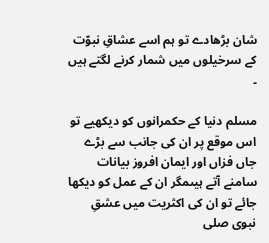شان بڑھادے تو ہم اسے عشاقِ نبوّت کے سرخیلوں میں شمار کرنے لگتے ہیں ۔

مسلم دنیا کے حکمرانوں کو دیکھیے تو اس موقع پر ان کی جانب سے بڑے جاں فزاں اور ایمان افروز بیانات سامنے آتے ہیںمگر ان کے عمل کو دیکھا جائے تو ان کی اکثریت میں عشقِ نبوی صلى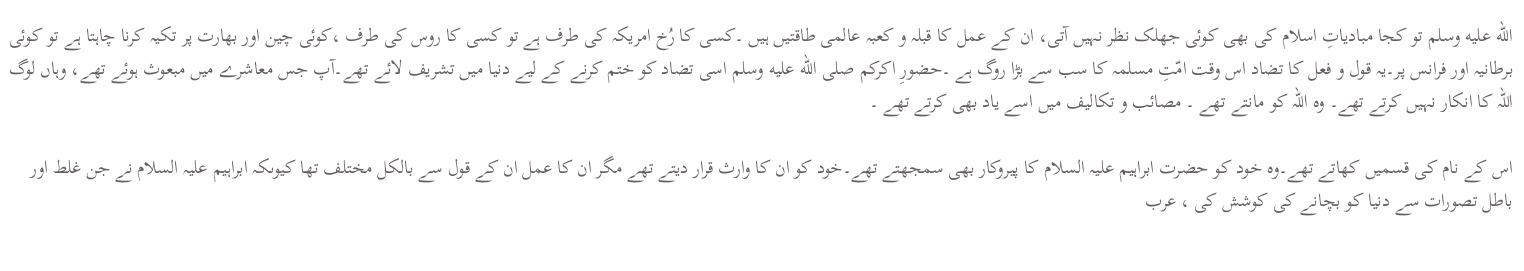الله عليه وسلم تو کجا مبادیاتِ اسلام کی بھی کوئی جھلک نظر نہیں آتی، ان کے عمل کا قبلہ و کعبہ عالمی طاقتیں ہیں ۔کسی کا رُخ امریکہ کی طرف ہے تو کسی کا روس کی طرف ،کوئی چین اور بھارت پر تکیہ کرنا چاہتا ہے تو کوئی برطانیہ اور فرانس پر۔یہ قول و فعل کا تضاد اس وقت امّتِ مسلمہ کا سب سے بڑا روگ ہے ۔حضورِ اکرکم صلى الله عليه وسلم اسی تضاد کو ختم کرنے کے لیے دنیا میں تشریف لائے تھے۔آپ جس معاشرے میں مبعوث ہوئے تھے، وہاں لوگ اللہ کا انکار نہیں کرتے تھے۔ وہ اللہ کو مانتے تھے ۔ مصائب و تکالیف میں اسے یاد بھی کرتے تھے ۔

اس کے نام کی قسمیں کھاتے تھے۔وہ خود کو حضرت ابراہیم علیہ السلام کا پیروکار بھی سمجھتے تھے۔خود کو ان کا وارث قرار دیتے تھے مگر ان کا عمل ان کے قول سے بالکل مختلف تھا کیوںکہ ابراہیم علیہ السلام نے جن غلط اور باطل تصورات سے دنیا کو بچانے کی کوشش کی ، عرب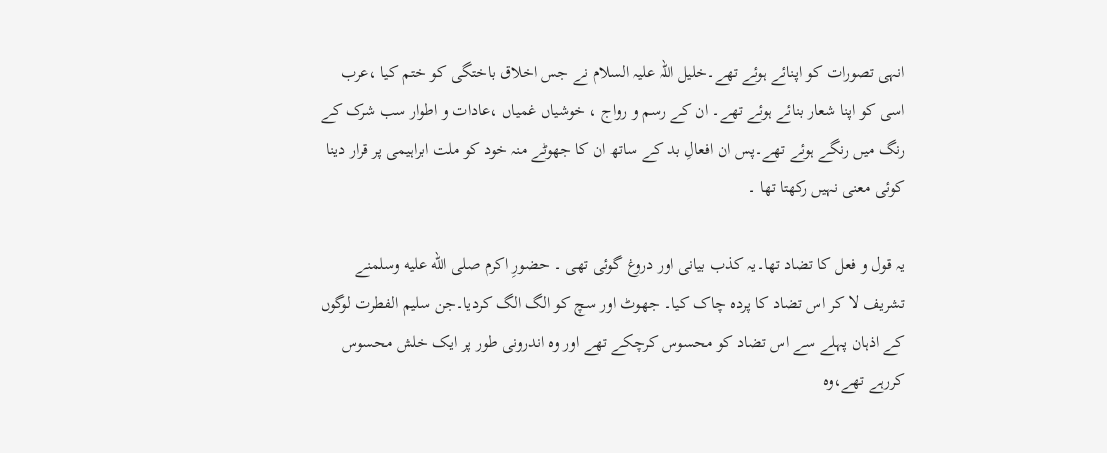انہی تصورات کو اپنائے ہوئے تھے۔خلیل اللہ علیہ السلام نے جس اخلاق باختگی کو ختم کیا ،عرب اسی کو اپنا شعار بنائے ہوئے تھے۔ ان کے رسم و رواج ، خوشیاں غمیاں ،عادات و اطوار سب شرک کے رنگ میں رنگے ہوئے تھے۔پس ان افعالِ بد کے ساتھ ان کا جھوٹے منہ خود کو ملت ابراہیمی پر قرار دینا کوئی معنی نہیں رکھتا تھا ۔

یہ قول و فعل کا تضاد تھا۔یہ کذب بیانی اور دروغ گوئی تھی ۔ حضورِ اکرم صلى الله عليه وسلمنے تشریف لا کر اس تضاد کا پردہ چاک کیا۔ جھوٹ اور سچ کو الگ الگ کردیا۔جن سلیم الفطرت لوگوں کے اذہان پہلے سے اس تضاد کو محسوس کرچکے تھے اور وہ اندرونی طور پر ایک خلش محسوس کررہے تھے،وہ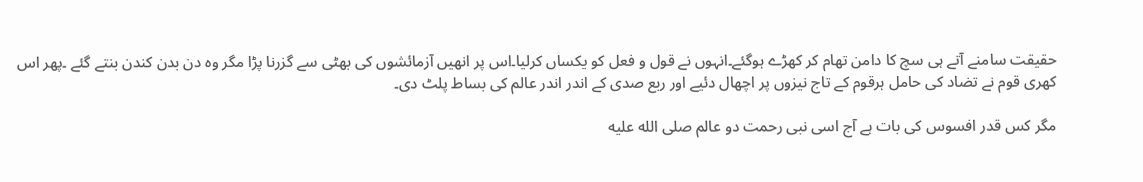حقیقت سامنے آتے ہی سچ کا دامن تھام کر کھڑے ہوگئے۔انہوں نے قول و فعل کو یکساں کرلیا۔اس پر انھیں آزمائشوں کی بھٹی سے گزرنا پڑا مگر وہ دن بدن کندن بنتے گئے ۔پھر اس کھری قوم نے تضاد کی حامل ہرقوم کے تاج نیزوں پر اچھال دئیے اور ربع صدی کے اندر اندر عالم کی بساط پلٹ دی۔

مگر کس قدر افسوس کی بات ہے آج اسی نبی رحمت دو عالم صلى الله عليه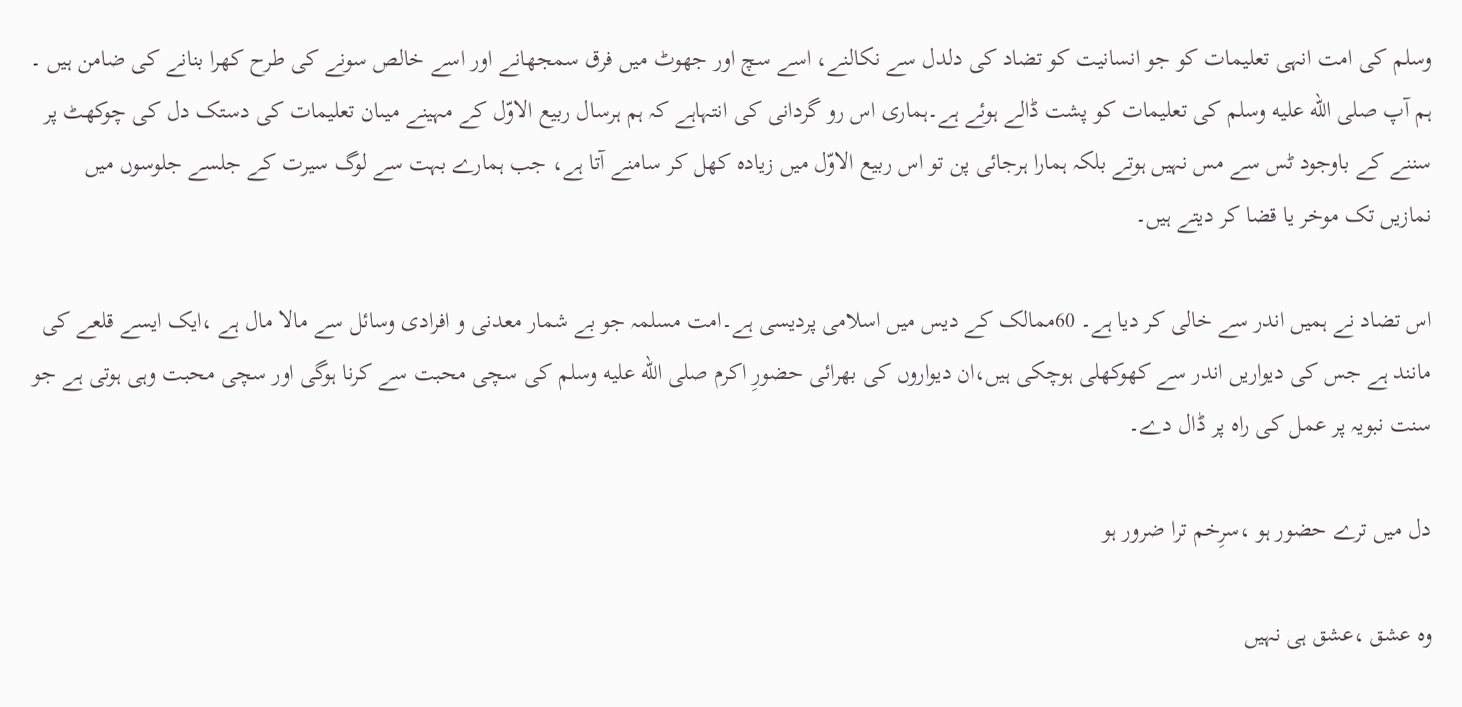وسلم کی امت انہی تعلیمات کو جو انسانیت کو تضاد کی دلدل سے نکالنے، اسے سچ اور جھوٹ میں فرق سمجھانے اور اسے خالص سونے کی طرح کھرا بنانے کی ضامن ہیں ۔ ہم آپ صلى الله عليه وسلم کی تعلیمات کو پشت ڈالے ہوئے ہے۔ہماری اس رو گردانی کی انتہاہے کہ ہم ہرسال ربیع الاوّل کے مہینے میںان تعلیمات کی دستک دل کی چوکھٹ پر سننے کے باوجود ٹس سے مس نہیں ہوتے بلکہ ہمارا ہرجائی پن تو اس ربیع الاوّل میں زیادہ کھل کر سامنے آتا ہے، جب ہمارے بہت سے لوگ سیرت کے جلسے جلوسوں میں نمازیں تک موخر یا قضا کر دیتے ہیں۔

اس تضاد نے ہمیں اندر سے خالی کر دیا ہے۔ 60ممالک کے دیس میں اسلامی پردیسی ہے۔امت مسلمہ جو بے شمار معدنی و افرادی وسائل سے مالا مال ہے ،ایک ایسے قلعے کی مانند ہے جس کی دیواریں اندر سے کھوکھلی ہوچکی ہیں،ان دیواروں کی بھرائی حضورِ اکرم صلى الله عليه وسلم کی سچی محبت سے کرنا ہوگی اور سچی محبت وہی ہوتی ہے جو سنت نبویہ پر عمل کی راہ پر ڈال دے۔

دل میں ترے حضور ہو ،سرِخم ترا ضرور ہو

وہ عشق ،عشق ہی نہیں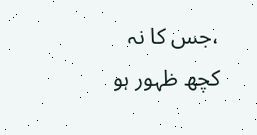،جس کا نہ کچھ ظہور ہو